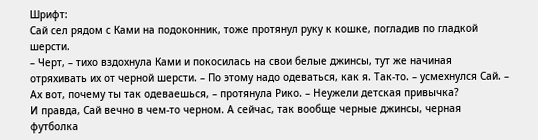Шрифт:
Сай сел рядом с Ками на подоконник, тоже протянул руку к кошке, погладив по гладкой шерсти.
– Черт, – тихо вздохнула Ками и покосилась на свои белые джинсы, тут же начиная отряхивать их от черной шерсти. – По этому надо одеваться, как я. Так-то. – усмехнулся Сай. – Ах вот, почему ты так одеваешься, – протянула Рико. – Неужели детская привычка?
И правда, Сай вечно в чем-то черном. А сейчас, так вообще черные джинсы, черная футболка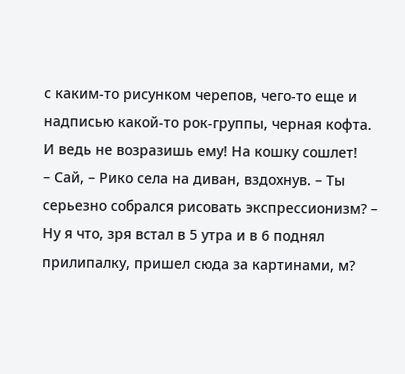с каким-то рисунком черепов, чего-то еще и надписью какой-то рок-группы, черная кофта. И ведь не возразишь ему! На кошку сошлет!
– Сай, – Рико села на диван, вздохнув. – Ты серьезно собрался рисовать экспрессионизм? – Ну я что, зря встал в 5 утра и в 6 поднял прилипалку, пришел сюда за картинами, м?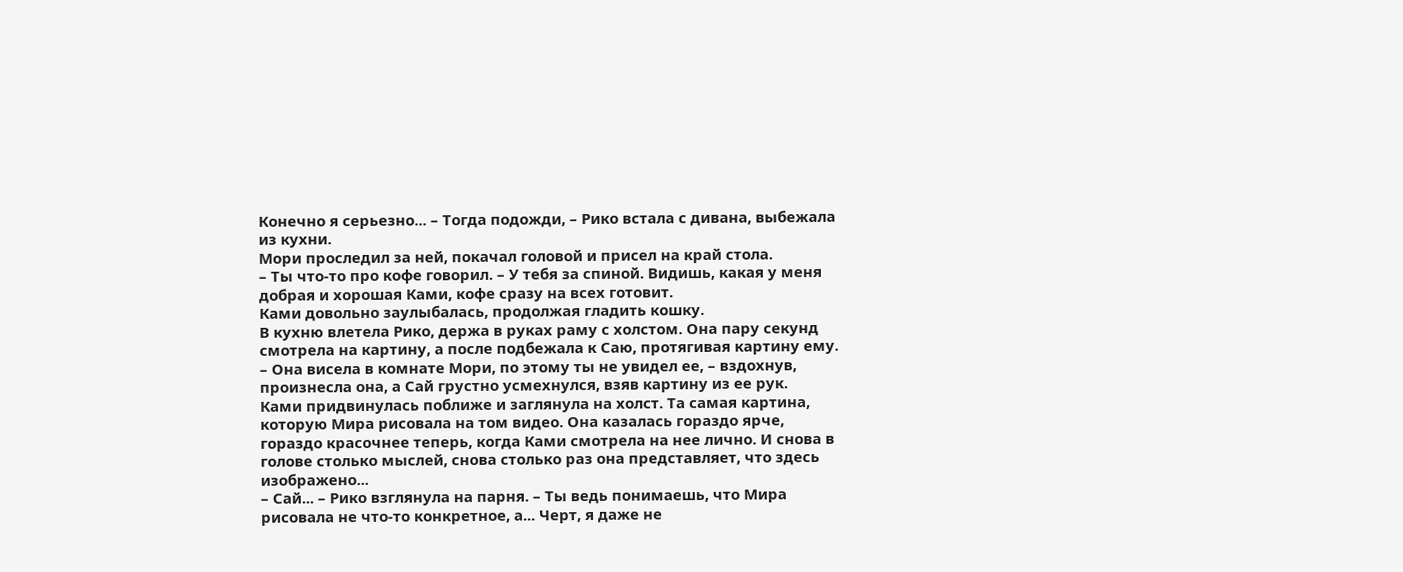Конечно я серьезно... – Тогда подожди, – Рико встала с дивана, выбежала из кухни.
Мори проследил за ней, покачал головой и присел на край стола.
– Ты что-то про кофе говорил. – У тебя за спиной. Видишь, какая у меня добрая и хорошая Ками, кофе сразу на всех готовит.
Ками довольно заулыбалась, продолжая гладить кошку.
В кухню влетела Рико, держа в руках раму с холстом. Она пару секунд смотрела на картину, а после подбежала к Саю, протягивая картину ему. – Она висела в комнате Мори, по этому ты не увидел ее, – вздохнув, произнесла она, а Сай грустно усмехнулся, взяв картину из ее рук.
Ками придвинулась поближе и заглянула на холст. Та самая картина, которую Мира рисовала на том видео. Она казалась гораздо ярче, гораздо красочнее теперь, когда Ками смотрела на нее лично. И снова в голове столько мыслей, снова столько раз она представляет, что здесь изображено...
– Сай... – Рико взглянула на парня. – Ты ведь понимаешь, что Мира рисовала не что-то конкретное, а... Черт, я даже не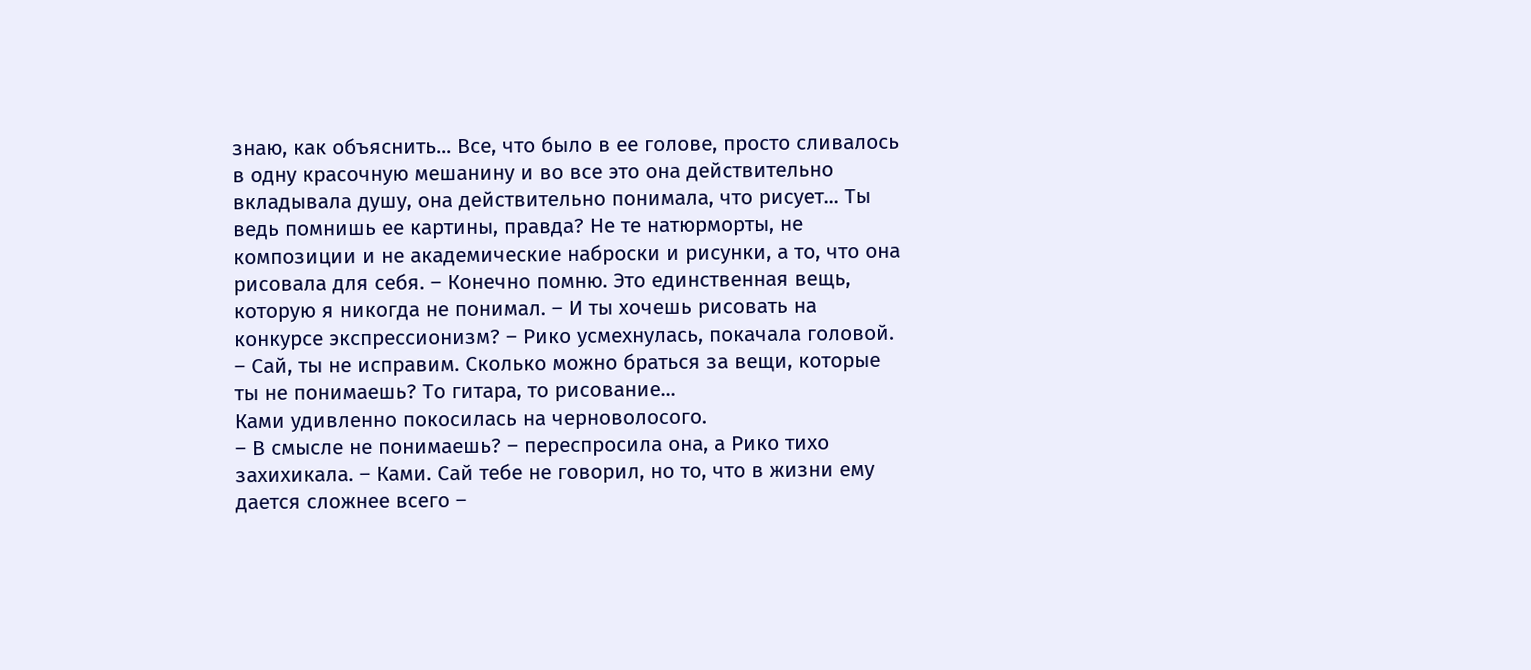знаю, как объяснить... Все, что было в ее голове, просто сливалось в одну красочную мешанину и во все это она действительно вкладывала душу, она действительно понимала, что рисует... Ты ведь помнишь ее картины, правда? Не те натюрморты, не композиции и не академические наброски и рисунки, а то, что она рисовала для себя. – Конечно помню. Это единственная вещь, которую я никогда не понимал. – И ты хочешь рисовать на конкурсе экспрессионизм? – Рико усмехнулась, покачала головой. – Сай, ты не исправим. Сколько можно браться за вещи, которые ты не понимаешь? То гитара, то рисование...
Ками удивленно покосилась на черноволосого.
– В смысле не понимаешь? – переспросила она, а Рико тихо захихикала. – Ками. Сай тебе не говорил, но то, что в жизни ему дается сложнее всего –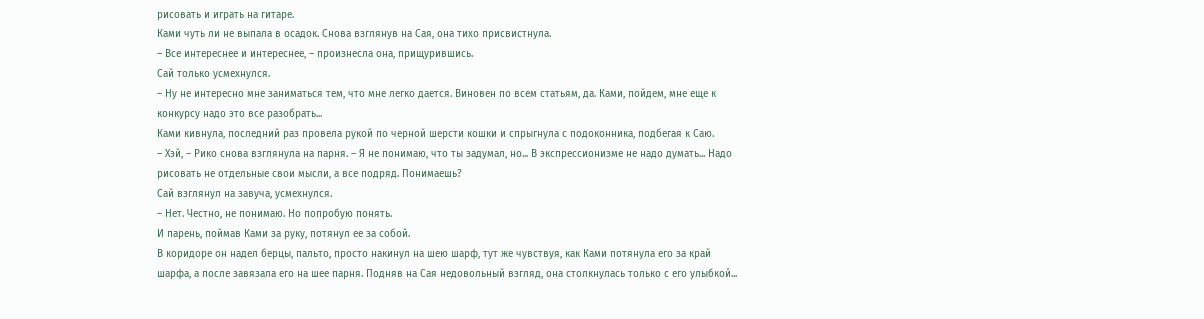рисовать и играть на гитаре.
Ками чуть ли не выпала в осадок. Снова взглянув на Сая, она тихо присвистнула.
– Все интереснее и интереснее, – произнесла она, прищурившись.
Сай только усмехнулся.
– Ну не интересно мне заниматься тем, что мне легко дается. Виновен по всем статьям, да. Ками, пойдем, мне еще к конкурсу надо это все разобрать...
Ками кивнула, последний раз провела рукой по черной шерсти кошки и спрыгнула с подоконника, подбегая к Саю.
– Хэй, – Рико снова взглянула на парня. – Я не понимаю, что ты задумал, но... В экспрессионизме не надо думать... Надо рисовать не отдельные свои мысли, а все подряд. Понимаешь?
Сай взглянул на завуча, усмехнулся.
– Нет. Честно, не понимаю. Но попробую понять.
И парень, поймав Ками за руку, потянул ее за собой.
В коридоре он надел берцы, пальто, просто накинул на шею шарф, тут же чувствуя, как Ками потянула его за край шарфа, а после завязала его на шее парня. Подняв на Сая недовольный взгляд, она столкнулась только с его улыбкой...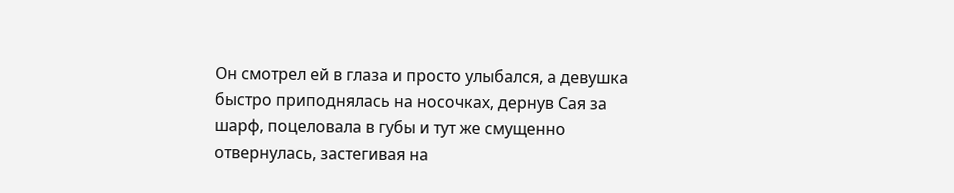Он смотрел ей в глаза и просто улыбался, а девушка быстро приподнялась на носочках, дернув Сая за шарф, поцеловала в губы и тут же смущенно отвернулась, застегивая на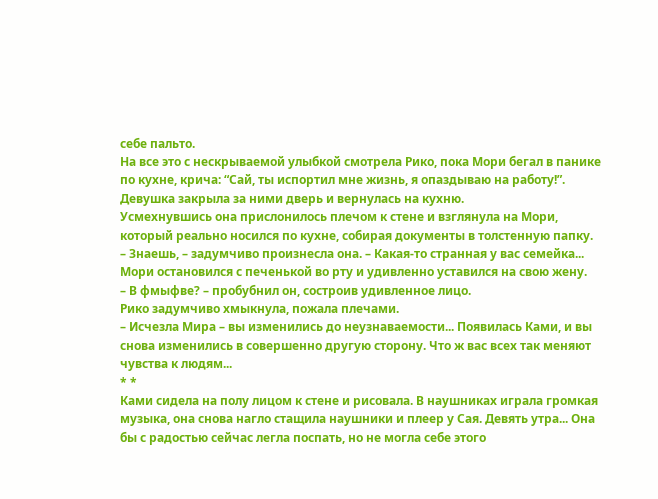себе пальто.
На все это с нескрываемой улыбкой смотрела Рико, пока Мори бегал в панике по кухне, крича: “Сай, ты испортил мне жизнь, я опаздываю на работу!”. Девушка закрыла за ними дверь и вернулась на кухню.
Усмехнувшись она прислонилось плечом к стене и взглянула на Мори, который реально носился по кухне, собирая документы в толстенную папку.
– Знаешь, – задумчиво произнесла она. – Какая-то странная у вас семейка...
Мори остановился с печенькой во рту и удивленно уставился на свою жену.
– В фмыфве? – пробубнил он, состроив удивленное лицо.
Рико задумчиво хмыкнула, пожала плечами.
– Исчезла Мира – вы изменились до неузнаваемости... Появилась Ками, и вы снова изменились в совершенно другую сторону. Что ж вас всех так меняют чувства к людям...
* *
Ками сидела на полу лицом к стене и рисовала. В наушниках играла громкая музыка, она снова нагло стащила наушники и плеер у Сая. Девять утра... Она бы с радостью сейчас легла поспать, но не могла себе этого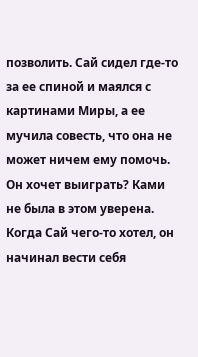позволить. Сай сидел где-то за ее спиной и маялся с картинами Миры, а ее мучила совесть, что она не может ничем ему помочь. Он хочет выиграть? Ками не была в этом уверена. Когда Сай чего-то хотел, он начинал вести себя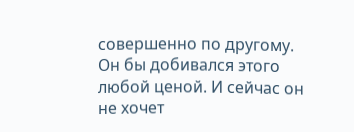совершенно по другому. Он бы добивался этого любой ценой. И сейчас он не хочет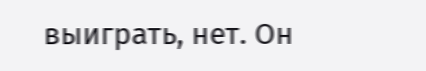выиграть, нет. Он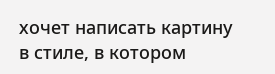хочет написать картину в стиле, в котором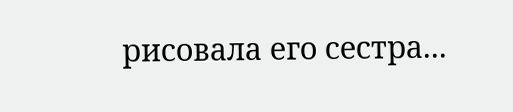рисовала его сестра...